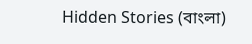Hidden Stories (বাংলা)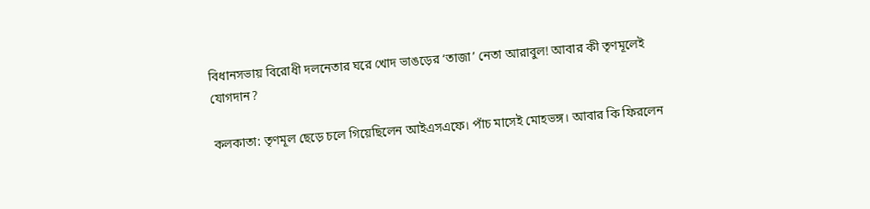বিধানসভায় বিরোধী দলনেতার ঘরে খোদ ভাঙড়ের ‘তাজা’ নেতা আরাবুল! আবার কী তৃণমূলেই যোগদান?

কলকাতা: তৃণমূল ছেড়ে চলে গিয়েছিলেন আইএসএফে। পাঁচ মাসেই মোহভঙ্গ। আবার কি ফিরলেন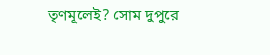তৃণমূলেই? সোম দুপুরে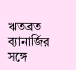ঋতব্রত ব্যানার্জির সঙ্গে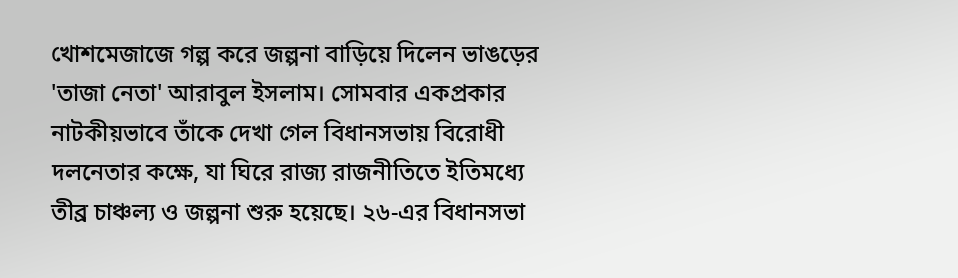খোশমেজাজে গল্প করে জল্পনা বাড়িয়ে দিলেন ভাঙড়ের 'তাজা নেতা' আরাবুল ইসলাম। সোমবার একপ্রকার নাটকীয়ভাবে তাঁকে দেখা গেল বিধানসভায় বিরোধী দলনেতার কক্ষে, যা ঘিরে রাজ্য রাজনীতিতে ইতিমধ্যে তীব্র চাঞ্চল্য ও জল্পনা শুরু হয়েছে। ২৬-এর বিধানসভা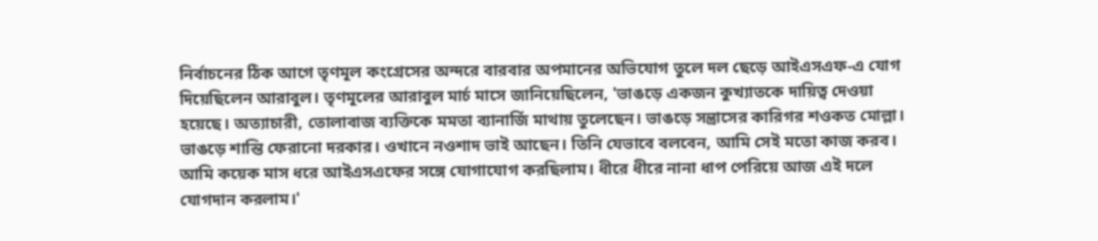নির্বাচনের ঠিক আগে তৃণমূল কংগ্রেসের অন্দরে বারবার অপমানের অভিযোগ তুলে দল ছেড়ে আইএসএফ-এ যোগ দিয়েছিলেন আরাবুল। তৃণমূলের আরাবুল মার্চ মাসে জানিয়েছিলেন, 'ভাঙড়ে একজন কুখ্যাতকে দায়িত্ব দেওয়া হয়েছে। অত্যাচারী, তোলাবাজ ব্যক্তিকে মমতা ব্যানার্জি মাথায় তুলেছেন। ভাঙড়ে সন্ত্রাসের কারিগর শওকত মোল্লা। ভাঙড়ে শান্তি ফেরানো দরকার। ওখানে নওশাদ ভাই আছেন। তিনি যেভাবে বলবেন, আমি সেই মতো কাজ করব। আমি কয়েক মাস ধরে আইএসএফের সঙ্গে যোগাযোগ করছিলাম। ধীরে ধীরে নানা ধাপ পেরিয়ে আজ এই দলে যোগদান করলাম।'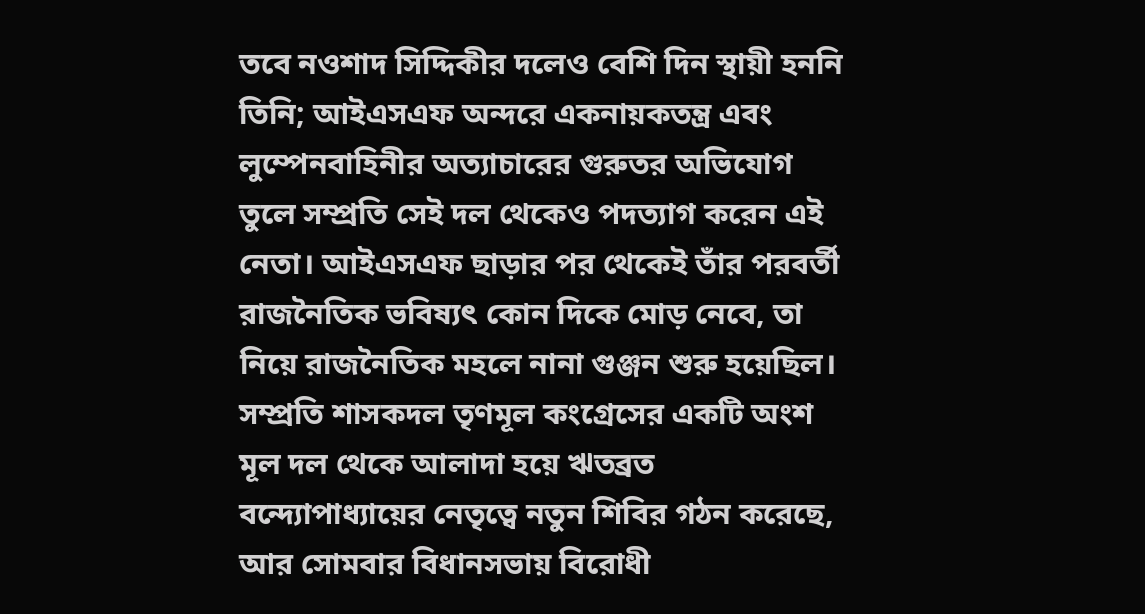তবে নওশাদ সিদ্দিকীর দলেও বেশি দিন স্থায়ী হননি তিনি; আইএসএফ অন্দরে একনায়কতন্ত্র এবং লুম্পেনবাহিনীর অত্যাচারের গুরুতর অভিযোগ তুলে সম্প্রতি সেই দল থেকেও পদত্যাগ করেন এই নেতা। আইএসএফ ছাড়ার পর থেকেই তাঁর পরবর্তী রাজনৈতিক ভবিষ্যৎ কোন দিকে মোড় নেবে, তা নিয়ে রাজনৈতিক মহলে নানা গুঞ্জন শুরু হয়েছিল। সম্প্রতি শাসকদল তৃণমূল কংগ্রেসের একটি অংশ মূল দল থেকে আলাদা হয়ে ঋতব্রত বন্দ্যোপাধ্যায়ের নেতৃত্বে নতুন শিবির গঠন করেছে, আর সোমবার বিধানসভায় বিরোধী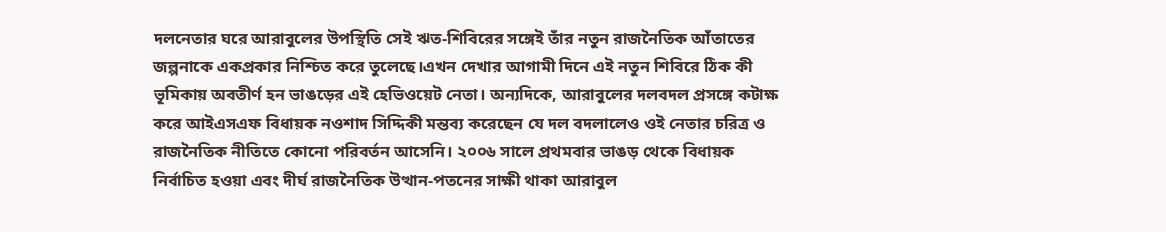দলনেতার ঘরে আরাবুলের উপস্থিতি সেই ঋত-শিবিরের সঙ্গেই তাঁর নতুন রাজনৈতিক আঁতাতের জল্পনাকে একপ্রকার নিশ্চিত করে তুলেছে।এখন দেখার আগামী দিনে এই নতুন শিবিরে ঠিক কী ভূমিকায় অবতীর্ণ হন ভাঙড়ের এই হেভিওয়েট নেতা। অন্যদিকে, আরাবুলের দলবদল প্রসঙ্গে কটাক্ষ করে আইএসএফ বিধায়ক নওশাদ সিদ্দিকী মন্তব্য করেছেন যে দল বদলালেও ওই নেতার চরিত্র ও রাজনৈতিক নীতিতে কোনো পরিবর্তন আসেনি। ২০০৬ সালে প্রথমবার ভাঙড় থেকে বিধায়ক নির্বাচিত হওয়া এবং দীর্ঘ রাজনৈতিক উত্থান-পতনের সাক্ষী থাকা আরাবুল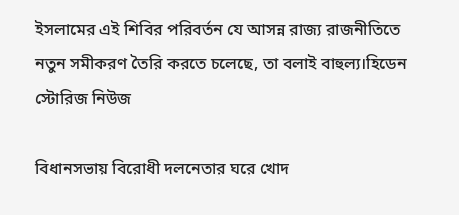ইসলামের এই শিবির পরিবর্তন যে আসন্ন রাজ্য রাজনীতিতে নতুন সমীকরণ তৈরি করতে চলেছে, তা বলাই বাহুল্য।হিডেন স্টোরিজ নিউজ

বিধানসভায় বিরোধী দলনেতার ঘরে খোদ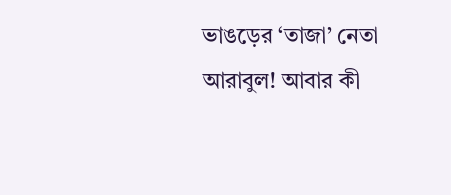ভাঙড়ের ‘তাজা’ নেতা আরাবুল! আবার কী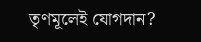তৃণমূলেই যোগদান?